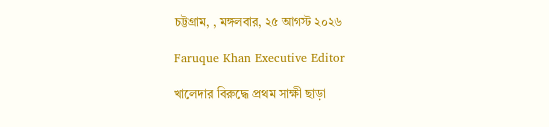চট্টগ্রাম, , মঙ্গলবার, ২৫ আগস্ট ২০২৬

Faruque Khan Executive Editor

খালেদার বিরুদ্ধে প্রথম সাক্ষী ছাড়া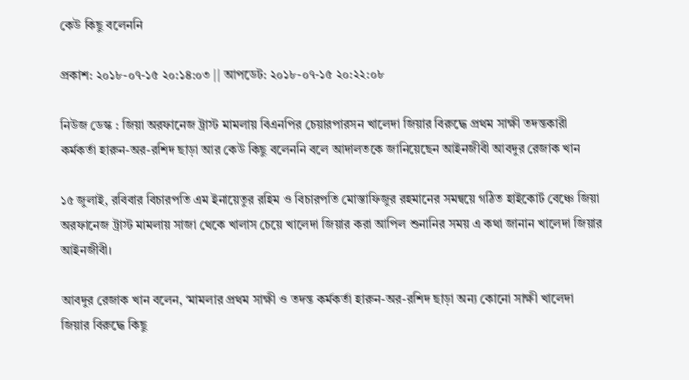কেউ কিছু বলেননি

প্রকাশ: ২০১৮-০৭-১৫ ২০:১৪:০৩ || আপডেট: ২০১৮-০৭-১৫ ২০:২২:০৮

নিউজ ডেস্ক : জিয়া অরফানেজ ট্রাস্ট মামলায় বিএনপির চেয়ারপারসন খালেদা জিয়ার বিরুদ্ধে প্রথম সাক্ষী তদন্তকারী কর্মকর্তা হারুন-অর-রশিদ ছাড়া আর কেউ কিছু বলেননি বলে আদালতকে জানিয়েছেন আইনজীবী আবদুর রেজাক খান

১৫ জুলাই, রবিবার বিচারপতি এম ইনায়েতুর রহিম ও বিচারপতি মোস্তাফিজুর রহমানের সমন্বয়ে গঠিত হাইকোর্ট বেঞ্চে জিয়া অরফানেজ ট্রাস্ট মামলায় সাজা থেকে খালাস চেয়ে খালেদা জিয়ার করা আপিল শুনানির সময় এ কথা জানান খালেদা জিয়ার আইনজীবী।

আবদুর রেজাক খান বলেন, ‘মামলার প্রথম সাক্ষী ও তদন্ত কর্মকর্তা হারুন-অর-রশিদ ছাড়া অন্য কোনো সাক্ষী খালেদা জিয়ার বিরুদ্ধে কিছু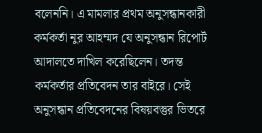বলেননি। এ মামলার প্রথম অনুসন্ধানকারী কর্মকর্তা নুর আহম্মদ যে অনুসন্ধান রিপোর্ট আদালতে দাখিল করেছিলেন। তদন্ত কর্মকর্তার প্রতিবেদন তার বাইরে। সেই অনুসন্ধান প্রতিবেদনের বিষয়বস্তুর ভিতরে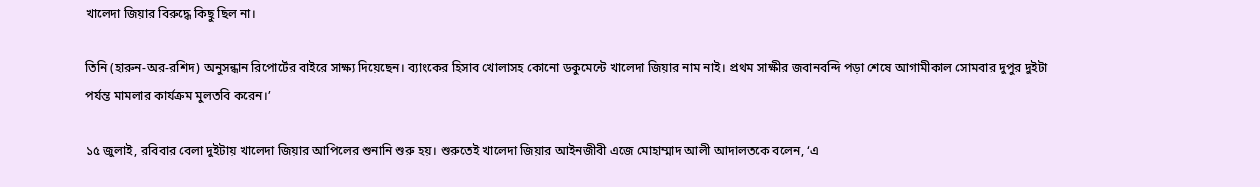খালেদা জিয়ার বিরুদ্ধে কিছু ছিল না।

তিনি (হারুন-অর-রশিদ) অনুসন্ধান রিপোর্টের বাইরে সাক্ষ্য দিয়েছেন। ব্যাংকের হিসাব খোলাসহ কোনো ডকুমেন্টে খালেদা জিয়ার নাম নাই। প্রথম সাক্ষীর জবানবন্দি পড়া শেষে আগামীকাল সোমবার দুপুর দুইটা পর্যন্ত মামলার কার্যক্রম মুলতবি করেন।’

১৫ জুলাই, রবিবার বেলা দুইটায় খালেদা জিয়ার আপিলের শুনানি শুরু হয়। শুরুতেই খালেদা জিয়ার আইনজীবী এজে মোহাম্মাদ আলী আদালতকে বলেন, ‘এ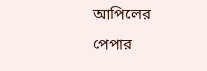আপিলের পেপার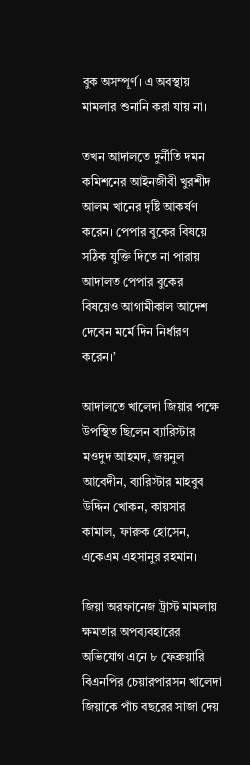বুক অসম্পূর্ণ। এ অবস্থায় মামলার শুনানি করা যায় না।

তখন আদালতে দুর্নীতি দমন কমিশনের আইনজীবী খুরশীদ আলম খানের দৃষ্টি আকর্ষণ করেন। পেপার বুকের বিষয়ে সঠিক যুক্তি দিতে না পারায় আদালত পেপার বুকের বিষয়েও আগামীকাল আদেশ দেবেন মর্মে দিন নির্ধারণ করেন।’

আদালতে খালেদা জিয়ার পক্ষে উপস্থিত ছিলেন ব্যারিস্টার মওদুদ আহমদ, জয়নুল আবেদীন, ব্যারিস্টার মাহবুব উদ্দিন খোকন, কায়সার কামাল, ফারুক হোসেন, একেএম এহসানুর রহমান।

জিয়া অরফানেজ ট্রাস্ট মামলায় ক্ষমতার অপব্যবহারের অভিযোগ এনে ৮ ফেব্রুয়ারি বিএনপির চেয়ারপারসন খালেদা জিয়াকে পাঁচ বছরের সাজা দেয়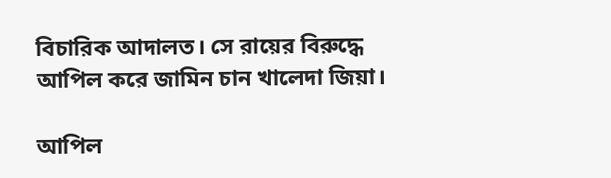বিচারিক আদালত। সে রায়ের বিরুদ্ধে আপিল করে জামিন চান খালেদা জিয়া।

আপিল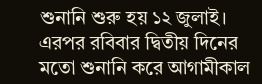শুনানি শুরু হয় ১২ জুলাই। এরপর রবিবার দ্বিতীয় দিনের মতো শুনানি করে আগামীকাল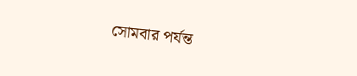সোমবার পর্যন্ত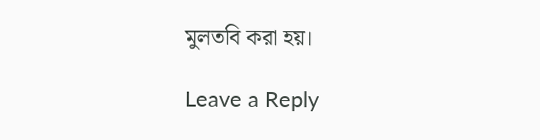মুলতবি করা হয়।

Leave a Reply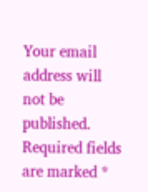Your email address will not be published. Required fields are marked *